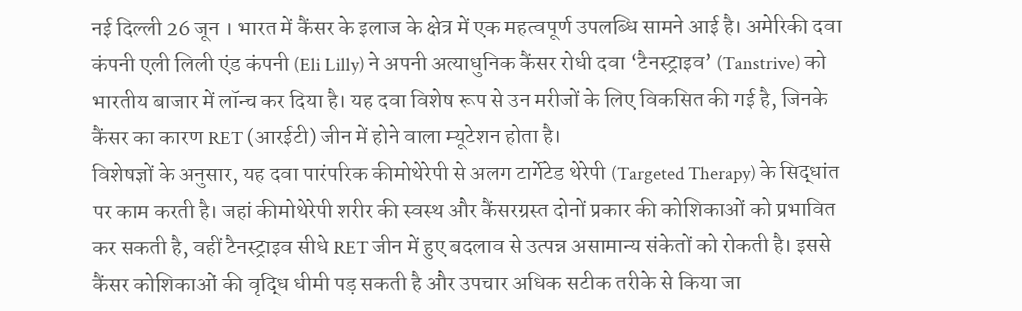नई दिल्ली 26 जून । भारत में कैंसर के इलाज के क्षेत्र में एक महत्वपूर्ण उपलब्धि सामने आई है। अमेरिकी दवा कंपनी एली लिली एंड कंपनी (Eli Lilly) ने अपनी अत्याधुनिक कैंसर रोधी दवा ‘टैनस्ट्राइव’ (Tanstrive) को भारतीय बाजार में लॉन्च कर दिया है। यह दवा विशेष रूप से उन मरीजों के लिए विकसित की गई है, जिनके कैंसर का कारण RET (आरईटी) जीन में होने वाला म्यूटेशन होता है।
विशेषज्ञों के अनुसार, यह दवा पारंपरिक कीमोथेरेपी से अलग टार्गेटेड थेरेपी (Targeted Therapy) के सिद्धांत पर काम करती है। जहां कीमोथेरेपी शरीर की स्वस्थ और कैंसरग्रस्त दोनों प्रकार की कोशिकाओं को प्रभावित कर सकती है, वहीं टैनस्ट्राइव सीधे RET जीन में हुए बदलाव से उत्पन्न असामान्य संकेतों को रोकती है। इससे कैंसर कोशिकाओं की वृद्धि धीमी पड़ सकती है और उपचार अधिक सटीक तरीके से किया जा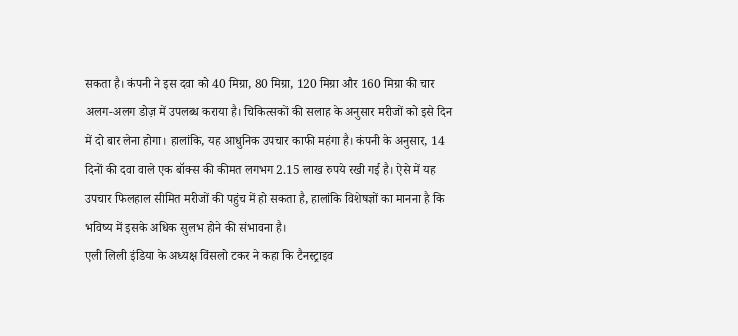सकता है। कंपनी ने इस दवा को 40 मिग्रा, 80 मिग्रा, 120 मिग्रा और 160 मिग्रा की चार अलग-अलग डोज़ में उपलब्ध कराया है। चिकित्सकों की सलाह के अनुसार मरीजों को इसे दिन में दो बार लेना होगा। हालांकि, यह आधुनिक उपचार काफी महंगा है। कंपनी के अनुसार, 14 दिनों की दवा वाले एक बॉक्स की कीमत लगभग 2.15 लाख रुपये रखी गई है। ऐसे में यह उपचार फिलहाल सीमित मरीजों की पहुंच में हो सकता है, हालांकि विशेषज्ञों का मानना है कि भविष्य में इसके अधिक सुलभ होने की संभावना है।
एली लिली इंडिया के अध्यक्ष विंसलो टकर ने कहा कि टैनस्ट्राइव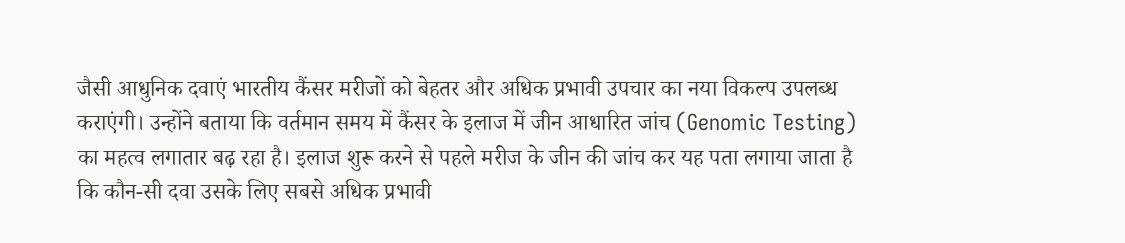जैसी आधुनिक दवाएं भारतीय कैंसर मरीजों को बेहतर और अधिक प्रभावी उपचार का नया विकल्प उपलब्ध कराएंगी। उन्होंने बताया कि वर्तमान समय में कैंसर के इलाज में जीन आधारित जांच (Genomic Testing) का महत्व लगातार बढ़ रहा है। इलाज शुरू करने से पहले मरीज के जीन की जांच कर यह पता लगाया जाता है कि कौन-सी दवा उसके लिए सबसे अधिक प्रभावी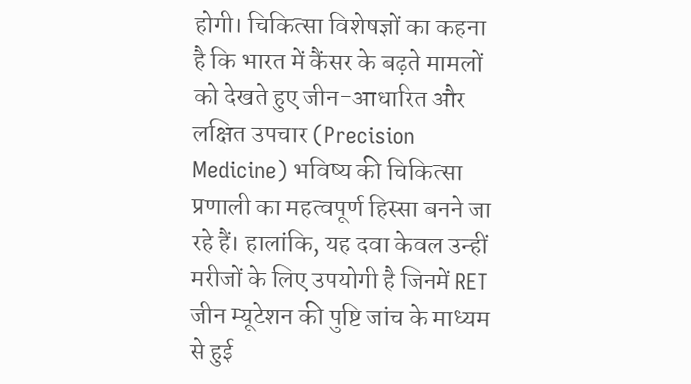होगी। चिकित्सा विशेषज्ञों का कहना है कि भारत में कैंसर के बढ़ते मामलों को देखते हुए जीन-आधारित और लक्षित उपचार (Precision Medicine) भविष्य की चिकित्सा प्रणाली का महत्वपूर्ण हिस्सा बनने जा रहे हैं। हालांकि, यह दवा केवल उन्हीं मरीजों के लिए उपयोगी है जिनमें RET जीन म्यूटेशन की पुष्टि जांच के माध्यम से हुई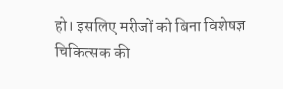हो। इसलिए मरीजों को बिना विशेषज्ञ चिकित्सक की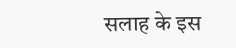सलाह के इस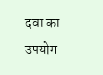दवा का उपयोग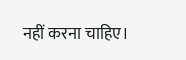नहीं करना चाहिए।